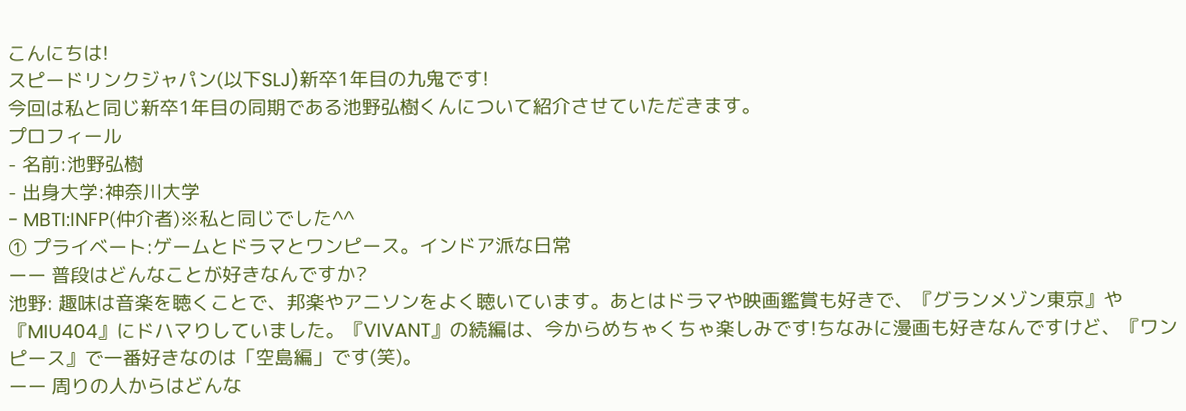こんにちは!
スピードリンクジャパン(以下SLJ)新卒1年目の九鬼です!
今回は私と同じ新卒1年目の同期である池野弘樹くんについて紹介させていただきます。
プロフィール
- 名前:池野弘樹
- 出身大学:神奈川大学
- MBTI:INFP(仲介者)※私と同じでした^^
① プライベート:ゲームとドラマとワンピース。インドア派な日常
ーー 普段はどんなことが好きなんですか?
池野: 趣味は音楽を聴くことで、邦楽やアニソンをよく聴いています。あとはドラマや映画鑑賞も好きで、『グランメゾン東京』や『MIU404』にドハマりしていました。『VIVANT』の続編は、今からめちゃくちゃ楽しみです!ちなみに漫画も好きなんですけど、『ワンピース』で一番好きなのは「空島編」です(笑)。
ーー 周りの人からはどんな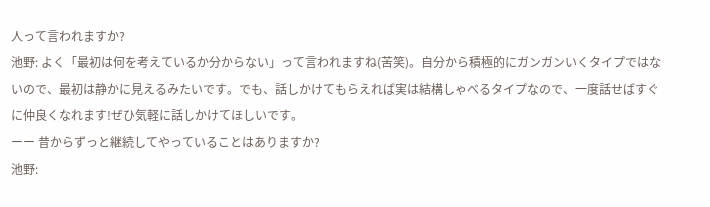人って言われますか?
池野: よく「最初は何を考えているか分からない」って言われますね(苦笑)。自分から積極的にガンガンいくタイプではないので、最初は静かに見えるみたいです。でも、話しかけてもらえれば実は結構しゃべるタイプなので、一度話せばすぐに仲良くなれます!ぜひ気軽に話しかけてほしいです。
ーー 昔からずっと継続してやっていることはありますか?
池野: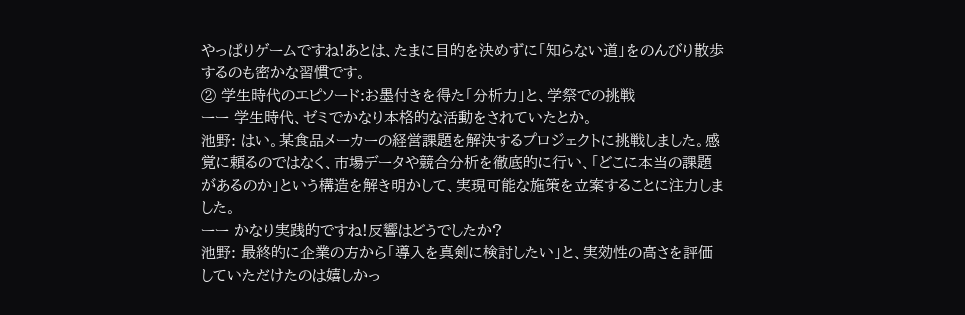やっぱりゲームですね!あとは、たまに目的を決めずに「知らない道」をのんびり散歩するのも密かな習慣です。
② 学生時代のエピソード:お墨付きを得た「分析力」と、学祭での挑戦
ーー 学生時代、ゼミでかなり本格的な活動をされていたとか。
池野: はい。某食品メーカーの経営課題を解決するプロジェクトに挑戦しました。感覚に頼るのではなく、市場データや競合分析を徹底的に行い、「どこに本当の課題があるのか」という構造を解き明かして、実現可能な施策を立案することに注力しました。
ーー かなり実践的ですね!反響はどうでしたか?
池野: 最終的に企業の方から「導入を真剣に検討したい」と、実効性の高さを評価していただけたのは嬉しかっ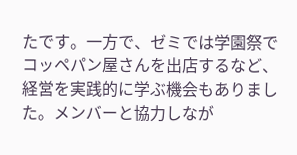たです。一方で、ゼミでは学園祭でコッペパン屋さんを出店するなど、経営を実践的に学ぶ機会もありました。メンバーと協力しなが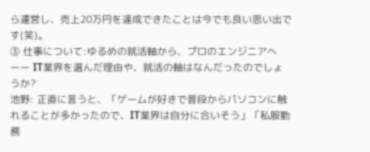ら運営し、売上20万円を達成できたことは今でも良い思い出です(笑)。
③ 仕事について:ゆるめの就活軸から、プロのエンジニアへ
ーー IT業界を選んだ理由や、就活の軸はなんだったのでしょうか?
池野: 正直に言うと、「ゲームが好きで普段からパソコンに触れることが多かったので、IT業界は自分に合いそう」「私服勤務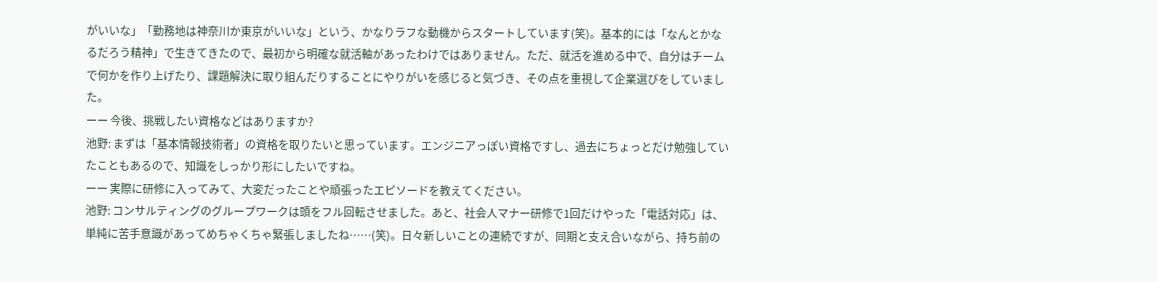がいいな」「勤務地は神奈川か東京がいいな」という、かなりラフな動機からスタートしています(笑)。基本的には「なんとかなるだろう精神」で生きてきたので、最初から明確な就活軸があったわけではありません。ただ、就活を進める中で、自分はチームで何かを作り上げたり、課題解決に取り組んだりすることにやりがいを感じると気づき、その点を重視して企業選びをしていました。
ーー 今後、挑戦したい資格などはありますか?
池野: まずは「基本情報技術者」の資格を取りたいと思っています。エンジニアっぽい資格ですし、過去にちょっとだけ勉強していたこともあるので、知識をしっかり形にしたいですね。
ーー 実際に研修に入ってみて、大変だったことや頑張ったエピソードを教えてください。
池野: コンサルティングのグループワークは頭をフル回転させました。あと、社会人マナー研修で1回だけやった「電話対応」は、単純に苦手意識があってめちゃくちゃ緊張しましたね……(笑)。日々新しいことの連続ですが、同期と支え合いながら、持ち前の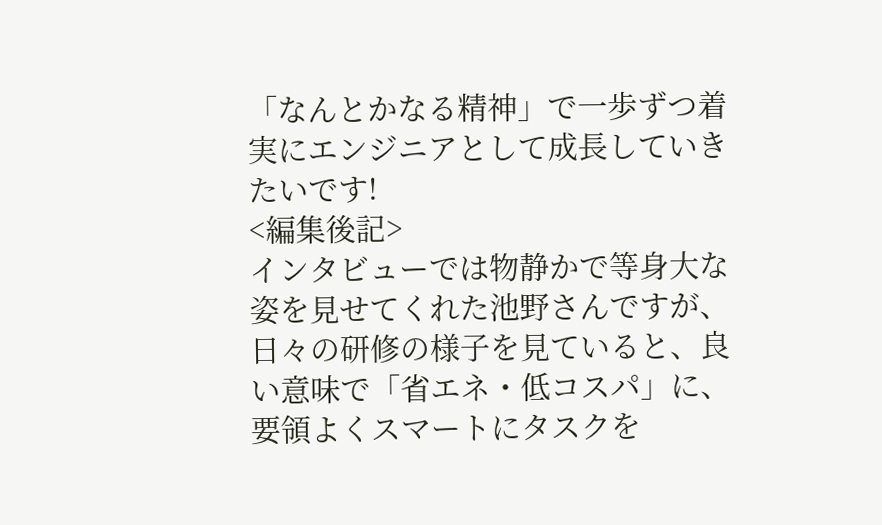「なんとかなる精神」で一歩ずつ着実にエンジニアとして成長していきたいです!
<編集後記>
インタビューでは物静かで等身大な姿を見せてくれた池野さんですが、日々の研修の様子を見ていると、良い意味で「省エネ・低コスパ」に、要領よくスマートにタスクを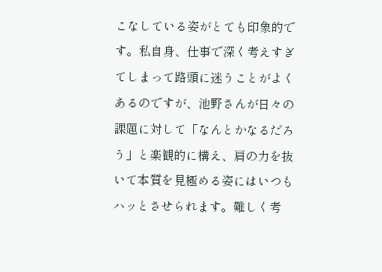こなしている姿がとても印象的です。私自身、仕事で深く考えすぎてしまって路頭に迷うことがよくあるのですが、池野さんが日々の課題に対して「なんとかなるだろう」と楽観的に構え、肩の力を抜いて本質を見極める姿にはいつもハッとさせられます。難しく考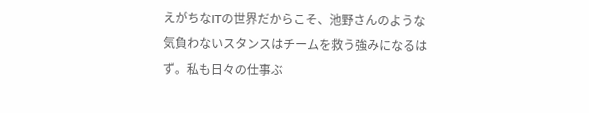えがちなITの世界だからこそ、池野さんのような気負わないスタンスはチームを救う強みになるはず。私も日々の仕事ぶ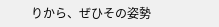りから、ぜひその姿勢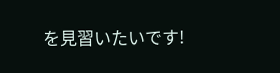を見習いたいです!